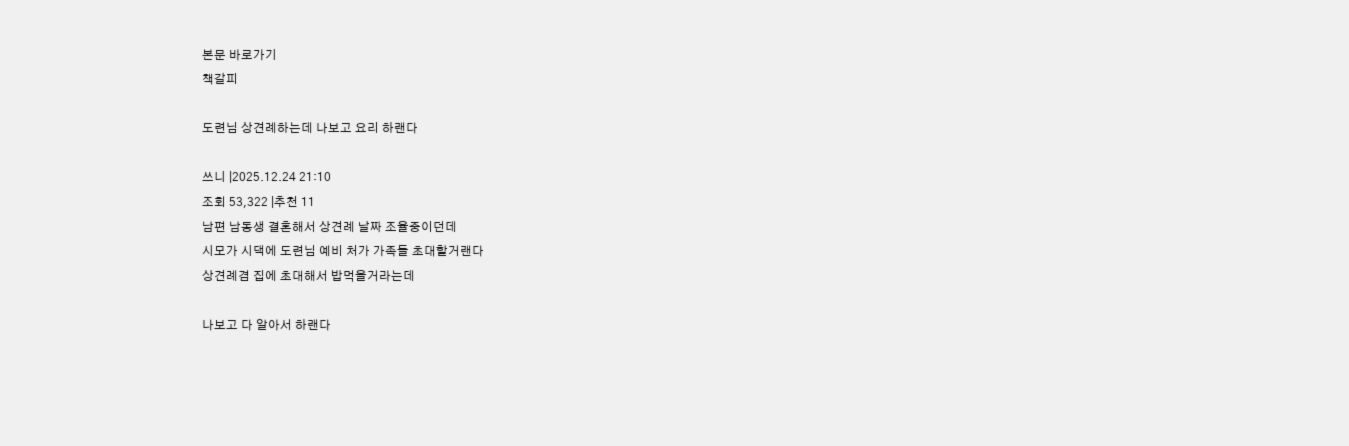본문 바로가기
책갈피

도련님 상견례하는데 나보고 요리 하랜다

쓰니 |2025.12.24 21:10
조회 53,322 |추천 11
남편 남동생 결혼해서 상견례 날짜 조율중이던데
시모가 시댁에 도련님 예비 처가 가족들 초대할거랜다
상견례겸 집에 초대해서 밥먹을거라는데

나보고 다 알아서 하랜다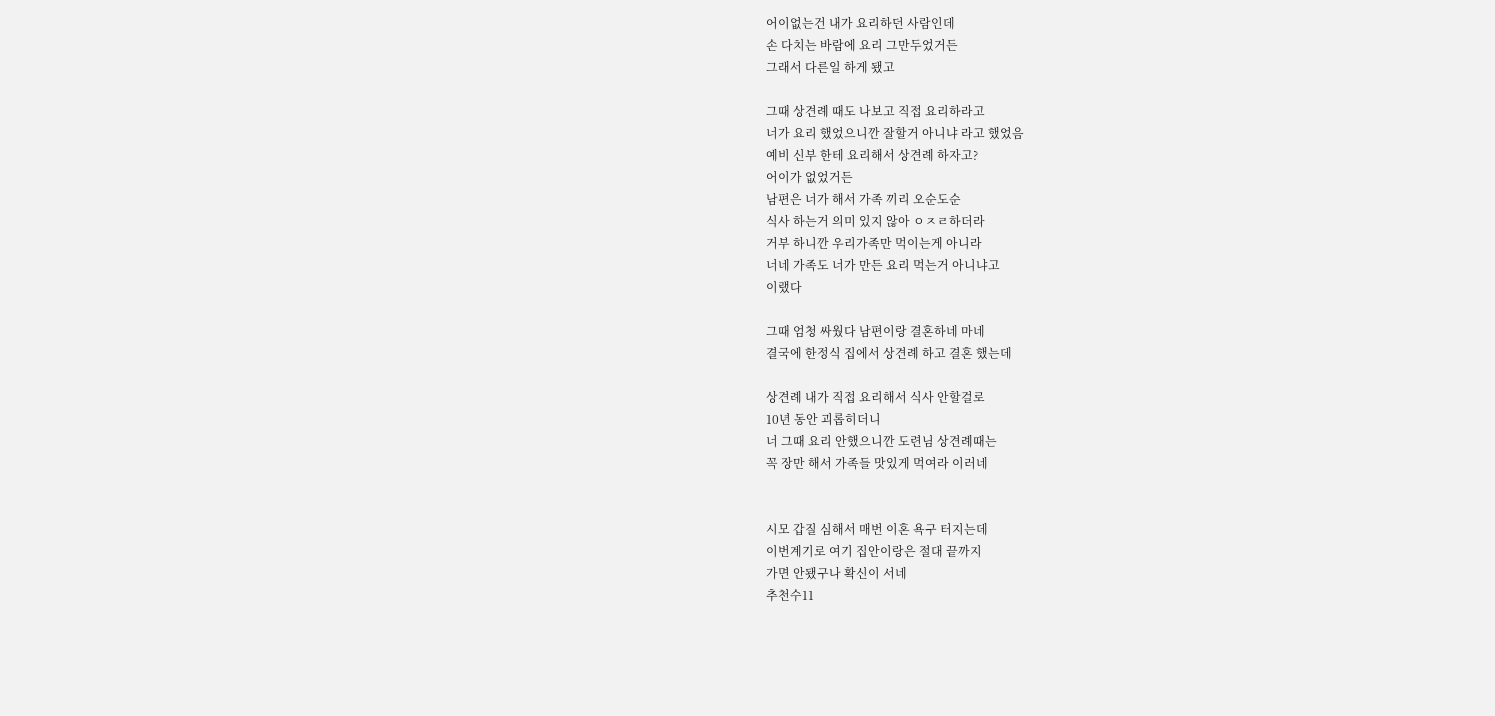어이없는건 내가 요리하던 사람인데
손 다치는 바람에 요리 그만두었거든
그래서 다른일 하게 됐고

그때 상견례 때도 나보고 직접 요리하라고
너가 요리 했었으니깐 잘할거 아니냐 라고 했었음
예비 신부 한테 요리해서 상견례 하자고?
어이가 없었거든
남편은 너가 해서 가족 끼리 오순도순
식사 하는거 의미 있지 않아 ㅇㅈㄹ하더라
거부 하니깐 우리가족만 먹이는게 아니라
너네 가족도 너가 만든 요리 먹는거 아니냐고
이랬다

그때 엄청 싸웠다 남편이랑 결혼하네 마네
결국에 한정식 집에서 상견례 하고 결혼 했는데

상견례 내가 직접 요리해서 식사 안할걸로
10년 동안 괴롭히더니
너 그때 요리 안했으니깐 도련님 상견례때는
꼭 장만 해서 가족들 맛있게 먹여라 이러네


시모 갑질 심해서 매번 이혼 욕구 터지는데
이번계기로 여기 집안이랑은 절대 끝까지
가면 안됐구나 확신이 서네
추천수11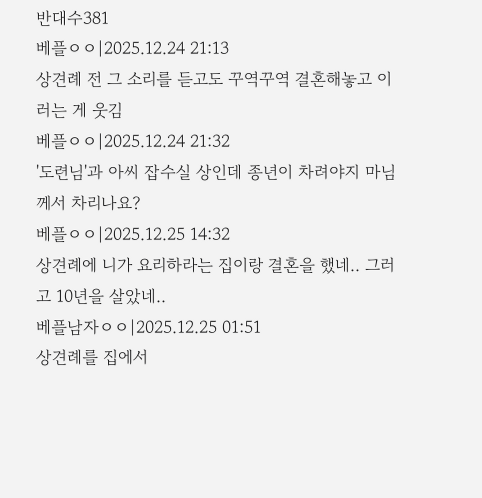반대수381
베플ㅇㅇ|2025.12.24 21:13
상견례 전 그 소리를 듣고도 꾸역꾸역 결혼해놓고 이러는 게 웃김
베플ㅇㅇ|2025.12.24 21:32
'도련님'과 아씨 잡수실 상인데 종년이 차려야지 마님께서 차리나요?
베플ㅇㅇ|2025.12.25 14:32
상견례에 니가 요리하라는 집이랑 결혼을 했네.. 그러고 10년을 살았네..
베플남자ㅇㅇ|2025.12.25 01:51
상견례를 집에서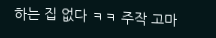하는 집 없다 ㅋㅋ 주작 고마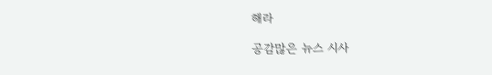해라

공감많은 뉴스 시사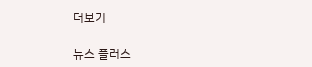더보기

뉴스 플러스